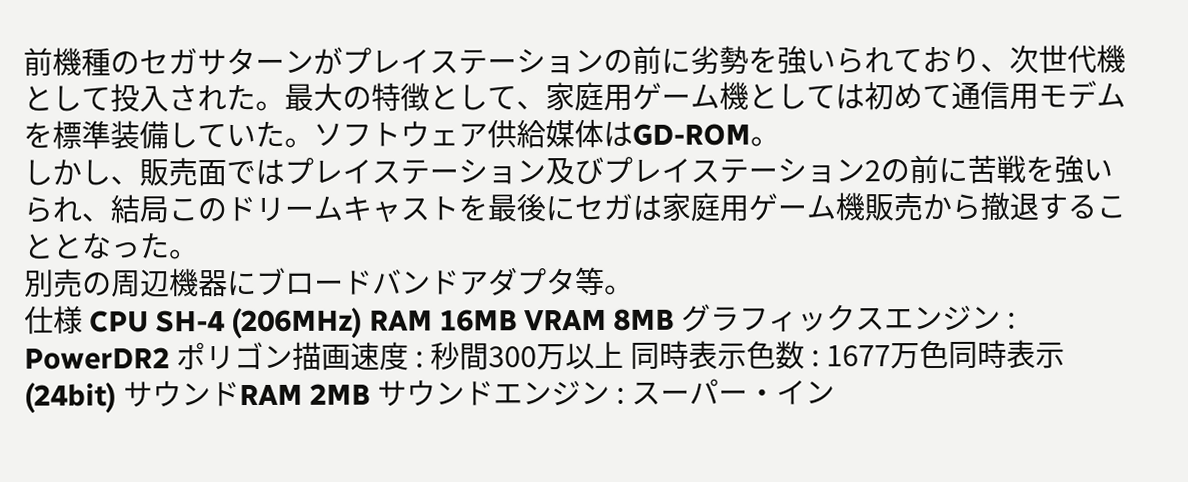前機種のセガサターンがプレイステーションの前に劣勢を強いられており、次世代機として投入された。最大の特徴として、家庭用ゲーム機としては初めて通信用モデムを標準装備していた。ソフトウェア供給媒体はGD-ROM。
しかし、販売面ではプレイステーション及びプレイステーション2の前に苦戦を強いられ、結局このドリームキャストを最後にセガは家庭用ゲーム機販売から撤退することとなった。
別売の周辺機器にブロードバンドアダプタ等。
仕様 CPU SH-4 (206MHz) RAM 16MB VRAM 8MB グラフィックスエンジン : PowerDR2 ポリゴン描画速度 : 秒間300万以上 同時表示色数 : 1677万色同時表示 (24bit) サウンドRAM 2MB サウンドエンジン : スーパー・イン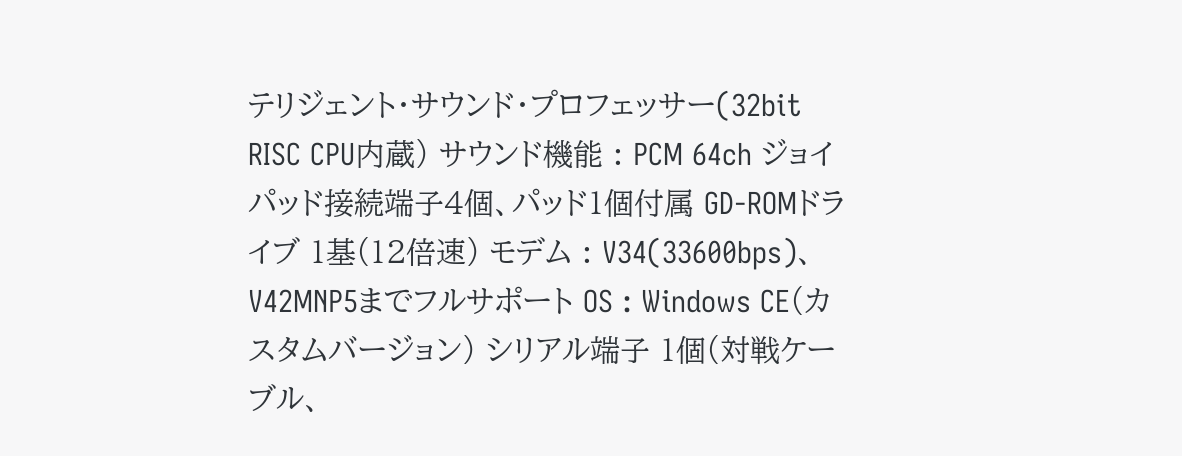テリジェント・サウンド・プロフェッサー(32bit RISC CPU内蔵) サウンド機能 : PCM 64ch ジョイパッド接続端子4個、パッド1個付属 GD-ROMドライブ 1基(12倍速) モデム : V34(33600bps)、V42MNP5までフルサポート OS : Windows CE(カスタムバージョン) シリアル端子 1個(対戦ケーブル、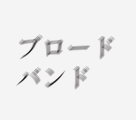ブロードバンド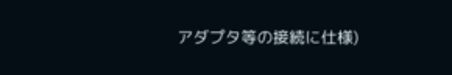アダプタ等の接続に仕様)